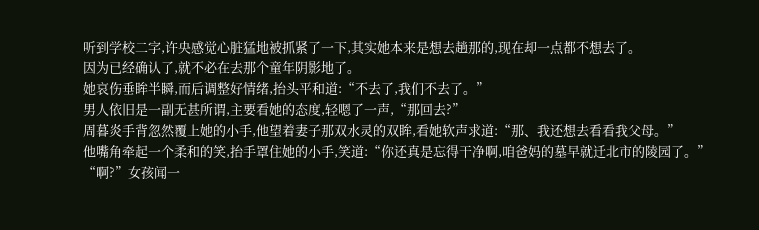听到学校二字,许央感觉心脏猛地被抓紧了一下,其实她本来是想去趟那的,现在却一点都不想去了。
因为已经确认了,就不必在去那个童年阴影地了。
她哀伤垂眸半瞬,而后调整好情绪,抬头平和道:“不去了,我们不去了。”
男人依旧是一副无甚所谓,主要看她的态度,轻嗯了一声,“那回去?”
周暮炎手背忽然覆上她的小手,他望着妻子那双水灵的双眸,看她软声求道:“那、我还想去看看我父母。”
他嘴角牵起一个柔和的笑,抬手罩住她的小手,笑道:“你还真是忘得干净啊,咱爸妈的墓早就迁北市的陵园了。”
“啊?”女孩闻一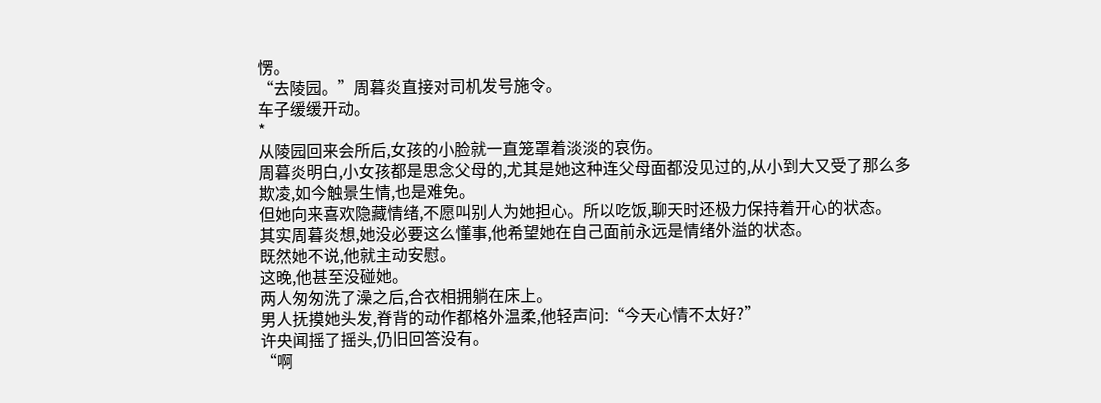愣。
“去陵园。”周暮炎直接对司机发号施令。
车子缓缓开动。
*
从陵园回来会所后,女孩的小脸就一直笼罩着淡淡的哀伤。
周暮炎明白,小女孩都是思念父母的,尤其是她这种连父母面都没见过的,从小到大又受了那么多欺凌,如今触景生情,也是难免。
但她向来喜欢隐藏情绪,不愿叫别人为她担心。所以吃饭,聊天时还极力保持着开心的状态。
其实周暮炎想,她没必要这么懂事,他希望她在自己面前永远是情绪外溢的状态。
既然她不说,他就主动安慰。
这晚,他甚至没碰她。
两人匆匆洗了澡之后,合衣相拥躺在床上。
男人抚摸她头发,脊背的动作都格外温柔,他轻声问:“今天心情不太好?”
许央闻摇了摇头,仍旧回答没有。
“啊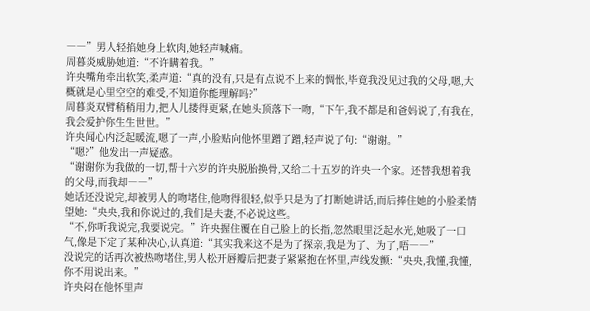――”男人轻掐她身上软肉,她轻声喊痛。
周暮炎威胁她道:“不许瞒着我。”
许央嘴角牵出软笑,柔声道:“真的没有,只是有点说不上来的惆怅,毕竟我没见过我的父母,嗯,大概就是心里空空的难受,不知道你能理解吗?”
周暮炎双臂稍稍用力,把人儿搂得更紧,在她头顶落下一吻,“下午,我不都是和爸妈说了,有我在,我会爱护你生生世世。”
许央闻心内泛起暖流,嗯了一声,小脸贴向他怀里蹭了蹭,轻声说了句:“谢谢。”
“嗯?”他发出一声疑惑。
“谢谢你为我做的一切,帮十六岁的许央脱胎换骨,又给二十五岁的许央一个家。还替我想着我的父母,而我却――”
她话还没说完,却被男人的吻堵住,他吻得很轻,似乎只是为了打断她讲话,而后捧住她的小脸柔情望她:“央央,我和你说过的,我们是夫妻,不必说这些。
“不,你听我说完,我要说完。”许央握住覆在自己脸上的长指,忽然眼里泛起水光,她吸了一口气,像是下定了某种决心,认真道:“其实我来这不是为了探亲,我是为了、为了,唔――”
没说完的话再次被热吻堵住,男人松开唇瓣后把妻子紧紧抱在怀里,声线发颤:“央央,我懂,我懂,你不用说出来。”
许央闷在他怀里声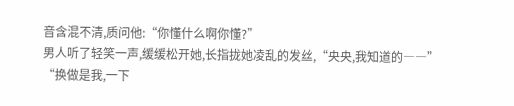音含混不清,质问他:“你懂什么啊你懂?”
男人听了轻笑一声,缓缓松开她,长指拢她凌乱的发丝,“央央,我知道的――”
“换做是我,一下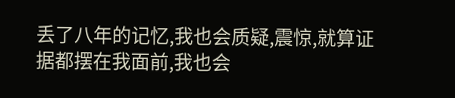丢了八年的记忆,我也会质疑,震惊,就算证据都摆在我面前,我也会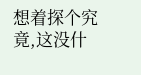想着探个究竟,这没什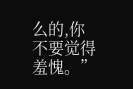么的,你不要觉得羞愧。”